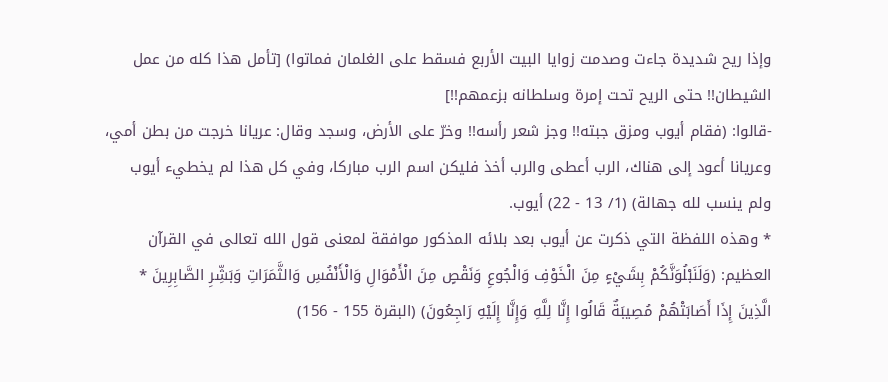وإذا ريح شديدة جاءت وصدمت زوايا البيت الأربع فسقط على الغلمان فماتوا) [تأمل هذا كله من عمل الشيطان!! حتى الريح تحت إمرة وسلطانه بزعمهم!!]
-قالوا: (فقام أيوب ومزق جبته!! وجز شعر رأسه!! وخرّ على الأرض، وسجد وقال: عريانا خرجت من بطن أمي، وعريانا أعود إلى هناك، الرب أعطى والرب أخذ فليكن اسم الرب مباركا، وفي كل هذا لم يخطيء أيوب ولم ينسب لله جهالة) (1/ 13 - 22) أيوب.
* وهذه اللفظة التي ذكرت عن أيوب بعد بلائه المذكور موافقة لمعنى قول الله تعالى في القرآن العظيم: (وَلَنَبْلُوَنَّكُمْ بِشَيْءٍ مِنَ الْخَوْفِ وَالْجُوعِ وَنَقْصٍ مِنَ الْأَمْوَالِ وَالْأَنْفُسِ وَالثَّمَرَاتِ وَبَشِّرِ الصَّابِرِينَ * الَّذِينَ إِذَا أَصَابَتْهُمْ مُصِيبَةٌ قَالُوا إِنَّا لِلَّهِ وَإِنَّا إِلَيْهِ رَاجِعُونَ) (البقرة 155 - 156)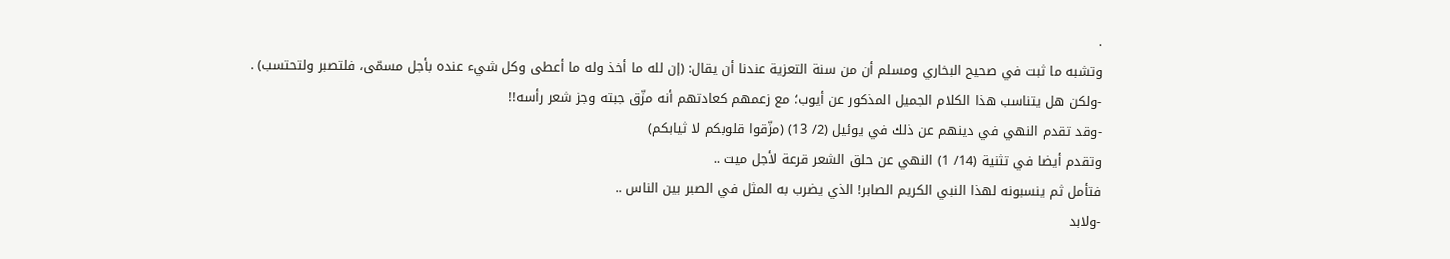.
وتشبه ما ثبت في صحيح البخاري ومسلم أن من سنة التعزية عندنا أن يقال: (إن لله ما أخذ وله ما أعطى وكل شيء عنده بأجل مسمّى، فلتصبر ولتحتسب) .
-ولكن هل يتناسب هذا الكلام الجميل المذكور عن أيوب؛ مع زعمهم كعادتهم أنه مزّق جبته وجز شعر رأسه!!
-وقد تقدم النهي في دينهم عن ذلك في يوئيل (2/ 13) (مزّقوا قلوبكم لا ثيابكم)
وتقدم أيضا في تثنية (14/ 1) النهي عن حلق الشعر قرعة لأجل ميت ..
فتأمل ثم ينسبونه لهذا النبي الكريم الصابر! الذي يضرب به المثل في الصبر بين الناس ..
-ولابد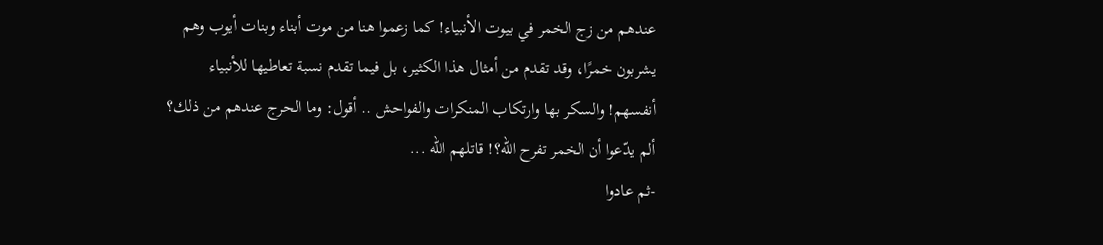عندهم من زج الخمر في بيوت الأنبياء! كما زعموا هنا من موت أبناء وبنات أيوب وهم يشربون خمرًا، وقد تقدم من أمثال هذا الكثير، بل فيما تقدم نسبة تعاطيها للأنبياء أنفسهم! والسكر بها وارتكاب المنكرات والفواحش .. أقول: وما الحرج عندهم من ذلك؟ ألم يدّعوا أن الخمر تفرح الله؟! قاتلهم الله ...
-ثم عادوا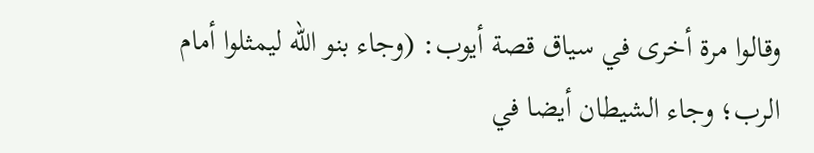وقالوا مرة أخرى في سياق قصة أيوب: (وجاء بنو الله ليمثلوا أمام الرب؛ وجاء الشيطان أيضا في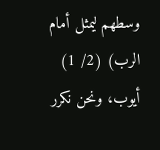وسطهم ليمثل أمام الرب) (2/ 1) أيوب، ونحن نكرر